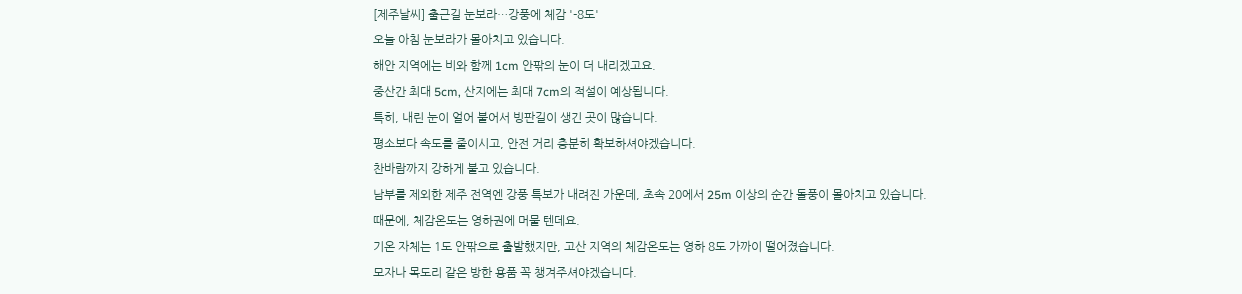[제주날씨] 출근길 눈보라…강풍에 체감 '-8도'
오늘 아침 눈보라가 몰아치고 있습니다.
해안 지역에는 비와 함께 1cm 안팎의 눈이 더 내리겠고요.
중산간 최대 5cm, 산지에는 최대 7cm의 적설이 예상됩니다.
특히, 내린 눈이 얼어 붙어서 빙판길이 생긴 곳이 많습니다.
평소보다 속도를 줄이시고, 안전 거리 충분히 확보하셔야겠습니다.
찬바람까지 강하게 불고 있습니다.
남부를 제외한 제주 전역엔 강풍 특보가 내려진 가운데, 초속 20에서 25m 이상의 순간 돌풍이 몰아치고 있습니다.
때문에, 체감온도는 영하권에 머물 텐데요.
기온 자체는 1도 안팎으로 출발했지만, 고산 지역의 체감온도는 영하 8도 가까이 떨어졌습니다.
모자나 목도리 같은 방한 용품 꼭 챙겨주셔야겠습니다.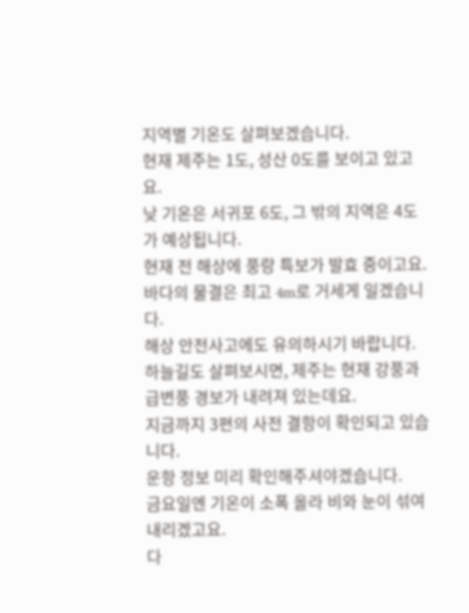지역별 기온도 살펴보겠습니다.
현재 제주는 1도, 성산 0도를 보이고 있고요.
낮 기온은 서귀포 6도, 그 밖의 지역은 4도가 예상됩니다.
현재 전 해상에 풍랑 특보가 발효 중이고요.
바다의 물결은 최고 4m로 거세게 일겠습니다.
해상 안전사고에도 유의하시기 바랍니다.
하늘길도 살펴보시면, 제주는 현재 강풍과 급변풍 경보가 내려져 있는데요.
지금까지 3편의 사전 결항이 확인되고 있습니다.
운항 정보 미리 확인해주셔야겠습니다.
금요일엔 기온이 소폭 올라 비와 눈이 섞여 내리겠고요.
다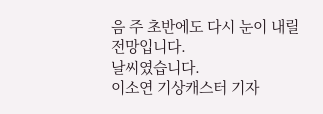음 주 초반에도 다시 눈이 내릴 전망입니다.
날씨였습니다.
이소연 기상캐스터 기자